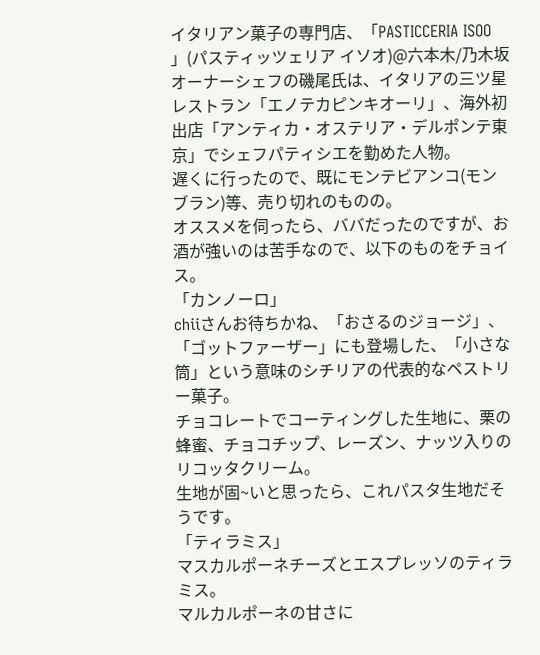イタリアン菓子の専門店、「PASTICCERIA ISOO 」(パスティッツェリア イソオ)@六本木/乃木坂
オーナーシェフの磯尾氏は、イタリアの三ツ星レストラン「エノテカピンキオーリ」、海外初出店「アンティカ・オステリア・デルポンテ東京」でシェフパティシエを勤めた人物。
遅くに行ったので、既にモンテビアンコ(モンブラン)等、売り切れのものの。
オススメを伺ったら、ババだったのですが、お酒が強いのは苦手なので、以下のものをチョイス。
「カンノーロ」
chiiさんお待ちかね、「おさるのジョージ」、「ゴットファーザー」にも登場した、「小さな筒」という意味のシチリアの代表的なペストリー菓子。
チョコレートでコーティングした生地に、栗の蜂蜜、チョコチップ、レーズン、ナッツ入りのリコッタクリーム。
生地が固~いと思ったら、これパスタ生地だそうです。
「ティラミス」
マスカルポーネチーズとエスプレッソのティラミス。
マルカルポーネの甘さに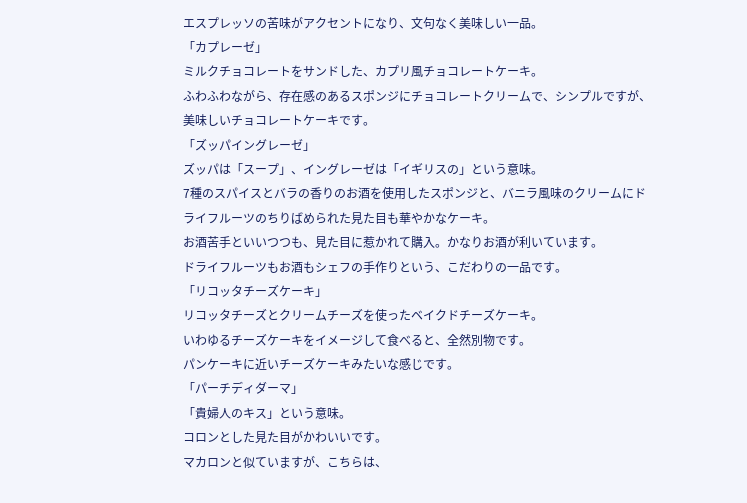エスプレッソの苦味がアクセントになり、文句なく美味しい一品。
「カプレーゼ」
ミルクチョコレートをサンドした、カプリ風チョコレートケーキ。
ふわふわながら、存在感のあるスポンジにチョコレートクリームで、シンプルですが、美味しいチョコレートケーキです。
「ズッパイングレーゼ」
ズッパは「スープ」、イングレーゼは「イギリスの」という意味。
7種のスパイスとバラの香りのお酒を使用したスポンジと、バニラ風味のクリームにドライフルーツのちりばめられた見た目も華やかなケーキ。
お酒苦手といいつつも、見た目に惹かれて購入。かなりお酒が利いています。
ドライフルーツもお酒もシェフの手作りという、こだわりの一品です。
「リコッタチーズケーキ」
リコッタチーズとクリームチーズを使ったベイクドチーズケーキ。
いわゆるチーズケーキをイメージして食べると、全然別物です。
パンケーキに近いチーズケーキみたいな感じです。
「パーチディダーマ」
「貴婦人のキス」という意味。
コロンとした見た目がかわいいです。
マカロンと似ていますが、こちらは、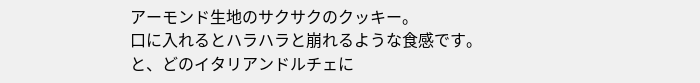アーモンド生地のサクサクのクッキー。
口に入れるとハラハラと崩れるような食感です。
と、どのイタリアンドルチェに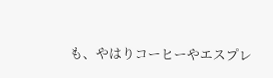も、やはりコーヒーやエスプレ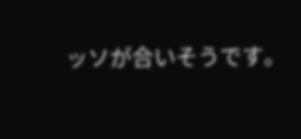ッソが合いそうです。